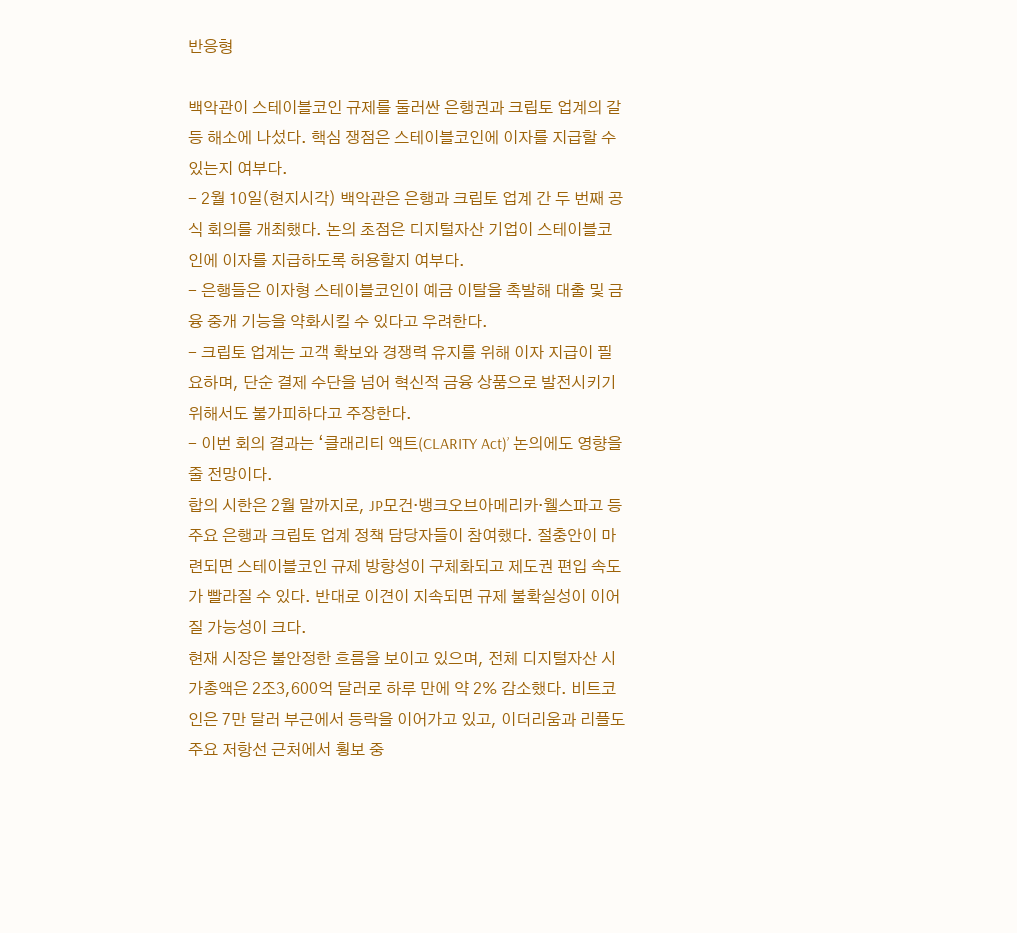반응형

백악관이 스테이블코인 규제를 둘러싼 은행권과 크립토 업계의 갈등 해소에 나섰다. 핵심 쟁점은 스테이블코인에 이자를 지급할 수 있는지 여부다.
- 2월 10일(현지시각) 백악관은 은행과 크립토 업계 간 두 번째 공식 회의를 개최했다. 논의 초점은 디지털자산 기업이 스테이블코인에 이자를 지급하도록 허용할지 여부다.
- 은행들은 이자형 스테이블코인이 예금 이탈을 촉발해 대출 및 금융 중개 기능을 약화시킬 수 있다고 우려한다.
- 크립토 업계는 고객 확보와 경쟁력 유지를 위해 이자 지급이 필요하며, 단순 결제 수단을 넘어 혁신적 금융 상품으로 발전시키기 위해서도 불가피하다고 주장한다.
- 이번 회의 결과는 ‘클래리티 액트(CLARITY Act)’ 논의에도 영향을 줄 전망이다.
합의 시한은 2월 말까지로, JP모건·뱅크오브아메리카·웰스파고 등 주요 은행과 크립토 업계 정책 담당자들이 참여했다. 절충안이 마련되면 스테이블코인 규제 방향성이 구체화되고 제도권 편입 속도가 빨라질 수 있다. 반대로 이견이 지속되면 규제 불확실성이 이어질 가능성이 크다.
현재 시장은 불안정한 흐름을 보이고 있으며, 전체 디지털자산 시가총액은 2조3,600억 달러로 하루 만에 약 2% 감소했다. 비트코인은 7만 달러 부근에서 등락을 이어가고 있고, 이더리움과 리플도 주요 저항선 근처에서 횡보 중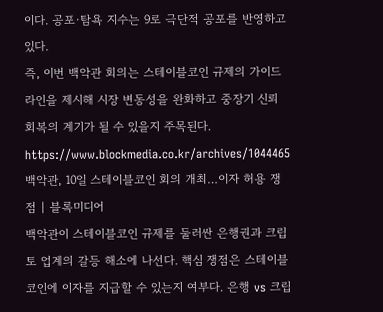이다. 공포·탐욕 지수는 9로 극단적 공포를 반영하고 있다.
즉, 이번 백악관 회의는 스테이블코인 규제의 가이드라인을 제시해 시장 변동성을 완화하고 중장기 신뢰 회복의 계기가 될 수 있을지 주목된다.
https://www.blockmedia.co.kr/archives/1044465
백악관, 10일 스테이블코인 회의 개최…이자 허용 쟁점 | 블록미디어
백악관이 스테이블코인 규제를 둘러싼 은행권과 크립토 업계의 갈등 해소에 나선다. 핵심 쟁점은 스테이블코인에 이자를 지급할 수 있는지 여부다. 은행 vs 크립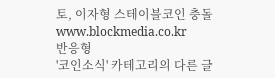토, 이자형 스테이블코인 충돌
www.blockmedia.co.kr
반응형
'코인소식' 카테고리의 다른 글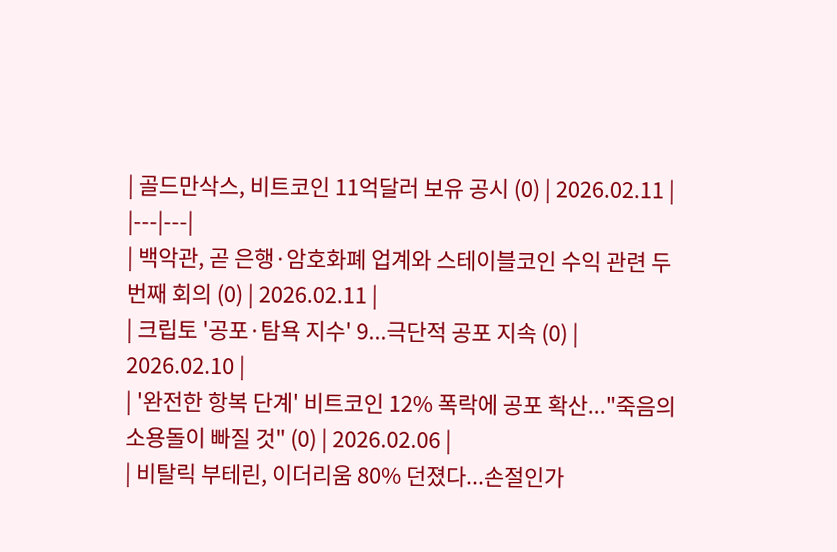| 골드만삭스, 비트코인 11억달러 보유 공시 (0) | 2026.02.11 |
|---|---|
| 백악관, 곧 은행·암호화폐 업계와 스테이블코인 수익 관련 두 번째 회의 (0) | 2026.02.11 |
| 크립토 '공포·탐욕 지수' 9...극단적 공포 지속 (0) | 2026.02.10 |
| '완전한 항복 단계' 비트코인 12% 폭락에 공포 확산..."죽음의 소용돌이 빠질 것" (0) | 2026.02.06 |
| 비탈릭 부테린, 이더리움 80% 던졌다...손절인가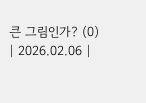큰 그림인가? (0) | 2026.02.06 |